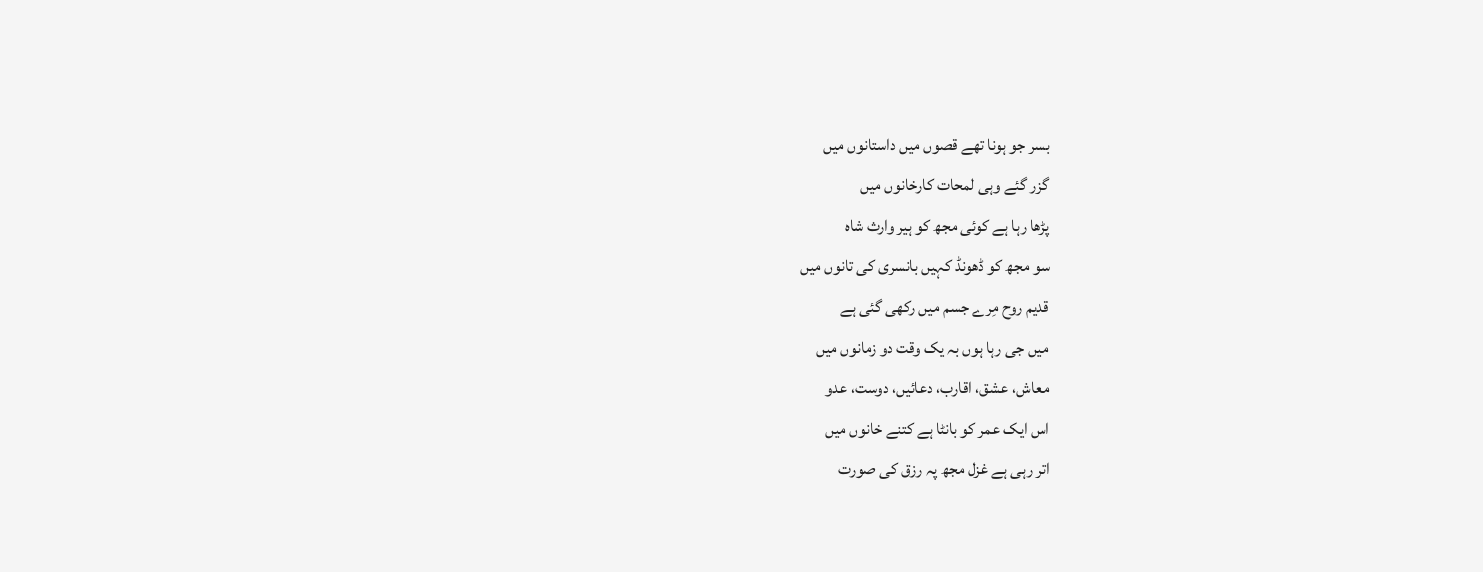بسر جو ہونا تھے قصوں میں داستانوں میں
گزر گئے وہی لمحات کارخانوں میں
پڑھا رہا ہے کوئی مجھ کو ہیر وارث شاہ
سو مجھ کو ڈھونڈ کہیں بانسری کی تانوں میں
قدیم روح مِرے جسم میں رکھی گئی ہے
میں جی رہا ہوں بہ یک وقت دو زمانوں میں
معاش، عشق، اقارب، دعائیں، دوست، عدو
اس ایک عمر کو بانٹا ہے کتنے خانوں میں
اتر رہی ہے غزل مجھ پہ رزق کی صورت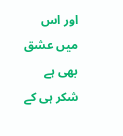اور اس میں عشق بھی ہے شکر ہی کے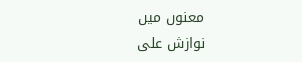معنوں میں
نوازش علی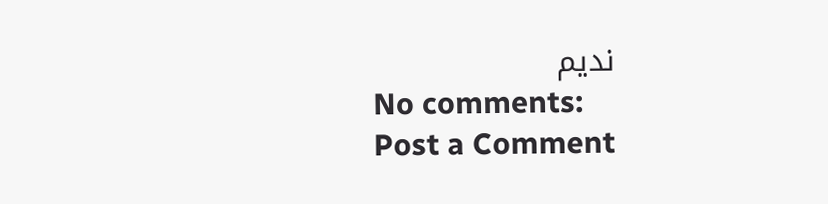ندیم
No comments:
Post a Comment